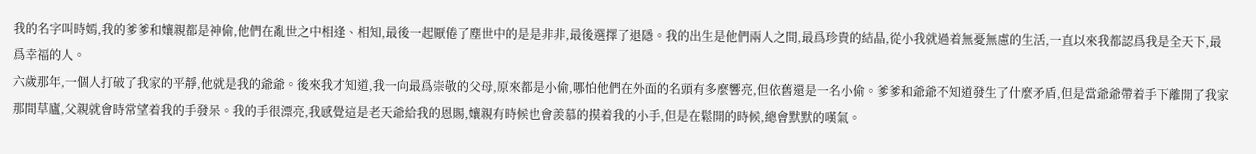我的名字叫時嫣,我的爹爹和孃親都是神偷,他們在亂世之中相逢、相知,最後一起厭倦了塵世中的是是非非,最後選擇了退隱。我的出生是他們兩人之間,最爲珍貴的結晶,從小我就過着無憂無慮的生活,一直以來我都認爲我是全天下,最爲幸福的人。
六歲那年,一個人打破了我家的平靜,他就是我的爺爺。後來我才知道,我一向最爲崇敬的父母,原來都是小偷,哪怕他們在外面的名頭有多麼響亮,但依舊還是一名小偷。爹爹和爺爺不知道發生了什麼矛盾,但是當爺爺帶着手下離開了我家那間草廬,父親就會時常望着我的手發呆。我的手很漂亮,我感覺這是老天爺給我的恩賜,孃親有時候也會羨慕的摸着我的小手,但是在鬆開的時候,總會默默的嘆氣。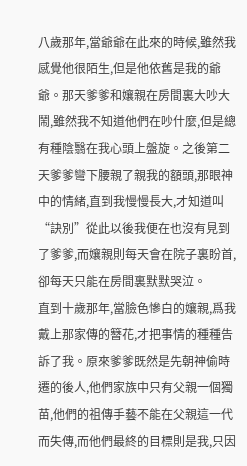八歲那年,當爺爺在此來的時候,雖然我感覺他很陌生,但是他依舊是我的爺爺。那天爹爹和孃親在房間裏大吵大鬧,雖然我不知道他們在吵什麼,但是總有種陰翳在我心頭上盤旋。之後第二天爹爹彎下腰親了親我的額頭,那眼神中的情緒,直到我慢慢長大,才知道叫“訣別”從此以後我便在也沒有見到了爹爹,而孃親則每天會在院子裏盼首,卻每天只能在房間裏默默哭泣。
直到十歲那年,當臉色慘白的孃親,爲我戴上那家傳的簪花,才把事情的種種告訴了我。原來爹爹既然是先朝神偷時遷的後人,他們家族中只有父親一個獨苗,他們的祖傳手藝不能在父親這一代而失傳,而他們最終的目標則是我,只因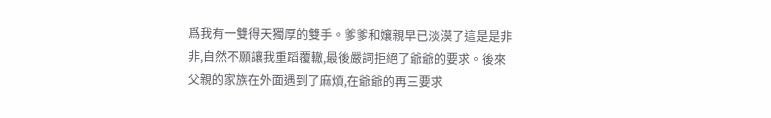爲我有一雙得天獨厚的雙手。爹爹和孃親早已淡漠了這是是非非,自然不願讓我重蹈覆轍,最後嚴詞拒絕了爺爺的要求。後來父親的家族在外面遇到了麻煩,在爺爺的再三要求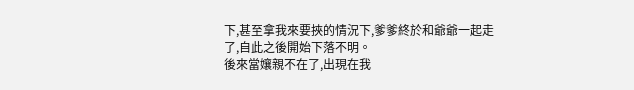下,甚至拿我來要挾的情況下,爹爹終於和爺爺一起走了,自此之後開始下落不明。
後來當孃親不在了,出現在我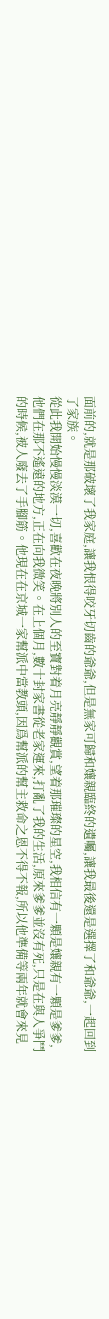面前的,就是那破壞了我家庭,讓我恨得咬牙切齒的爺爺,但是無家可歸和孃親臨終的遺囑,讓我最後還是選擇了和爺爺,一起回到了家族。
從此我開始慢慢淡漠一切,喜歡在夜晚將別人的至寶對着月亮靜靜觀賞,望着那璀璨的星空,我相信有一顆是孃親有一顆是爹爹,他們在那不遙遠的地方,正在向我微笑。在上個月,數十封家書從老家運來,打亂了我的生活,原來爹爹並沒有死,只是在與人爭鬥的時候,被人廢去了手腳筋。他現在在京城一家幫派中當教頭,因爲幫派的幫主救命之恩不得不報,所以他準備等兩年就會來見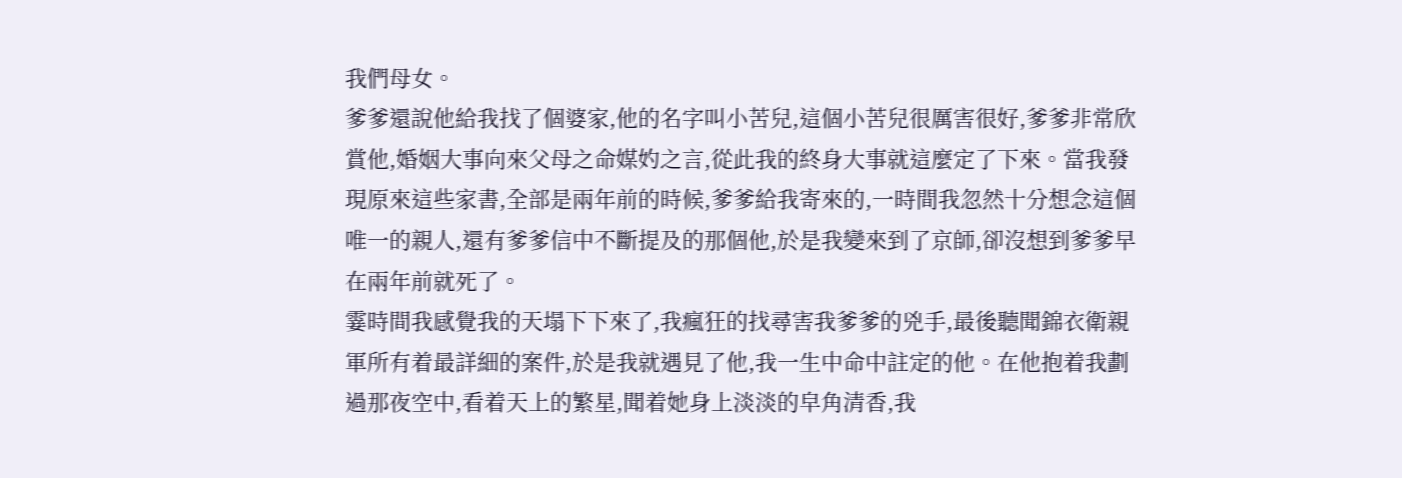我們母女。
爹爹還說他給我找了個婆家,他的名字叫小苦兒,這個小苦兒很厲害很好,爹爹非常欣賞他,婚姻大事向來父母之命媒妁之言,從此我的終身大事就這麼定了下來。當我發現原來這些家書,全部是兩年前的時候,爹爹給我寄來的,一時間我忽然十分想念這個唯一的親人,還有爹爹信中不斷提及的那個他,於是我變來到了京師,卻沒想到爹爹早在兩年前就死了。
霎時間我感覺我的天塌下下來了,我瘋狂的找尋害我爹爹的兇手,最後聽聞錦衣衛親軍所有着最詳細的案件,於是我就遇見了他,我一生中命中註定的他。在他抱着我劃過那夜空中,看着天上的繁星,聞着她身上淡淡的皁角清香,我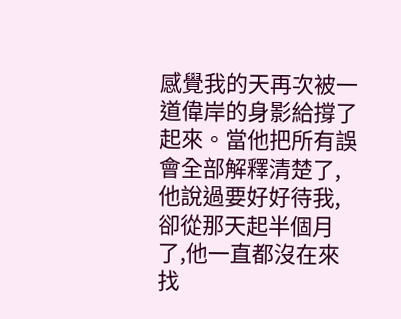感覺我的天再次被一道偉岸的身影給撐了起來。當他把所有誤會全部解釋清楚了,他說過要好好待我,卻從那天起半個月了,他一直都沒在來找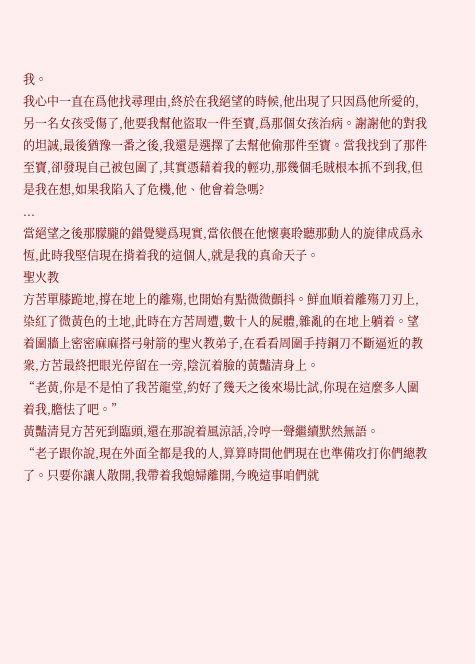我。
我心中一直在爲他找尋理由,終於在我絕望的時候,他出現了只因爲他所愛的,另一名女孩受傷了,他要我幫他盜取一件至寶,爲那個女孩治病。謝謝他的對我的坦誠,最後猶豫一番之後,我還是選擇了去幫他偷那件至寶。當我找到了那件至寶,卻發現自己被包圍了,其實憑藉着我的輕功,那幾個毛賊根本抓不到我,但是我在想,如果我陷入了危機,他、他會着急嗎?
...
當絕望之後那朦朧的錯覺變爲現實,當依偎在他懷裏聆聽那動人的旋律成爲永恆,此時我堅信現在揹着我的這個人,就是我的真命天子。
聖火教
方苦單膝跪地,撐在地上的離殤,也開始有點微微顫抖。鮮血順着離殤刀刃上,染紅了微黃色的土地,此時在方苦周遭,數十人的屍體,雜亂的在地上躺着。望着圍牆上密密麻麻搭弓射箭的聖火教弟子,在看看周圍手持鋼刀不斷逼近的教衆,方苦最終把眼光停留在一旁,陰沉着臉的黃豔清身上。
“老黃,你是不是怕了我苦龍堂,約好了幾天之後來場比試,你現在這麼多人圍着我,膽怯了吧。”
黃豔清見方苦死到臨頭,還在那說着風涼話,冷哼一聲繼續默然無語。
“老子跟你說,現在外面全都是我的人,算算時間他們現在也準備攻打你們總教了。只要你讓人散開,我帶着我媳婦離開,今晚這事咱們就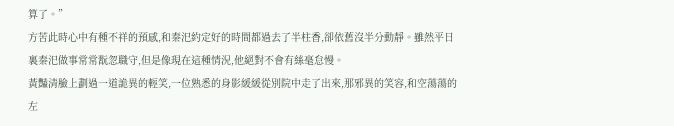算了。”
方苦此時心中有種不祥的預感,和秦汜約定好的時間都過去了半柱香,卻依舊沒半分動靜。雖然平日裏秦汜做事常常翫忽職守,但是像現在這種情況,他絕對不會有絲毫怠慢。
黃豔清臉上劃過一道詭異的輕笑,一位熟悉的身影緩緩從別院中走了出來,那邪異的笑容,和空蕩蕩的左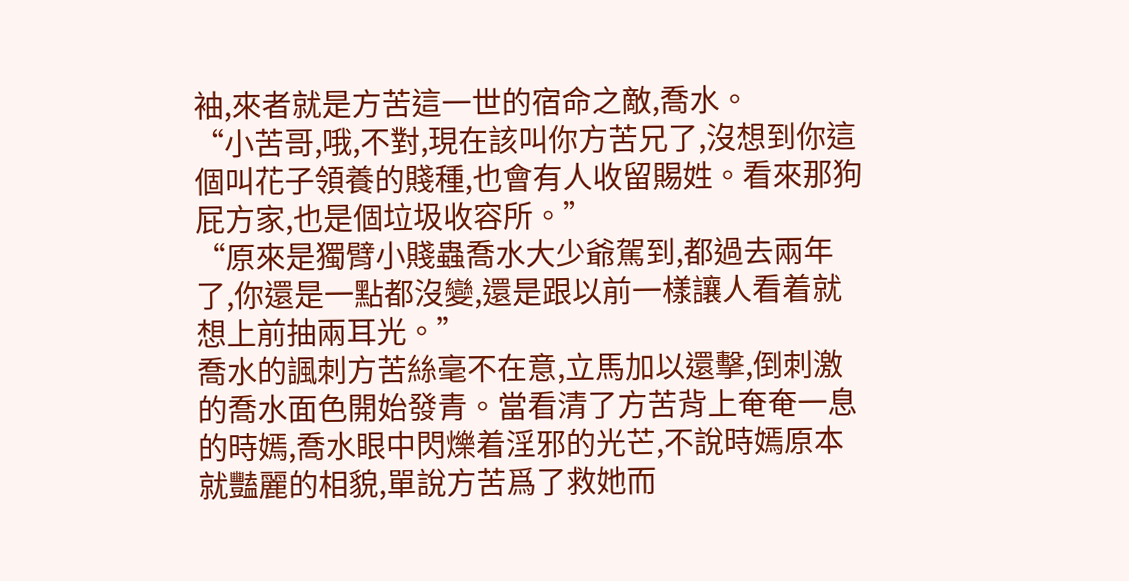袖,來者就是方苦這一世的宿命之敵,喬水。
“小苦哥,哦,不對,現在該叫你方苦兄了,沒想到你這個叫花子領養的賤種,也會有人收留賜姓。看來那狗屁方家,也是個垃圾收容所。”
“原來是獨臂小賤蟲喬水大少爺駕到,都過去兩年了,你還是一點都沒變,還是跟以前一樣讓人看着就想上前抽兩耳光。”
喬水的諷刺方苦絲毫不在意,立馬加以還擊,倒刺激的喬水面色開始發青。當看清了方苦背上奄奄一息的時嫣,喬水眼中閃爍着淫邪的光芒,不說時嫣原本就豔麗的相貌,單說方苦爲了救她而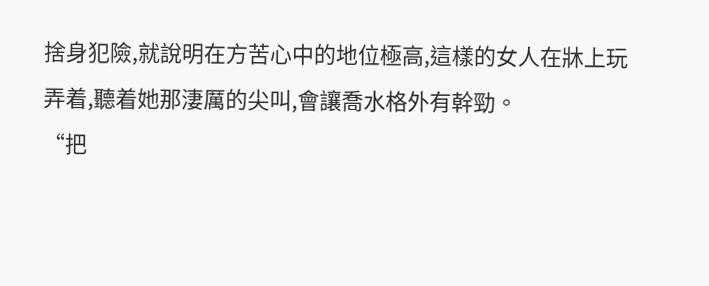捨身犯險,就說明在方苦心中的地位極高,這樣的女人在牀上玩弄着,聽着她那淒厲的尖叫,會讓喬水格外有幹勁。
“把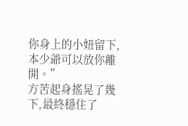你身上的小妞留下,本少爺可以放你離開。”
方苦起身搖晃了幾下,最終穩住了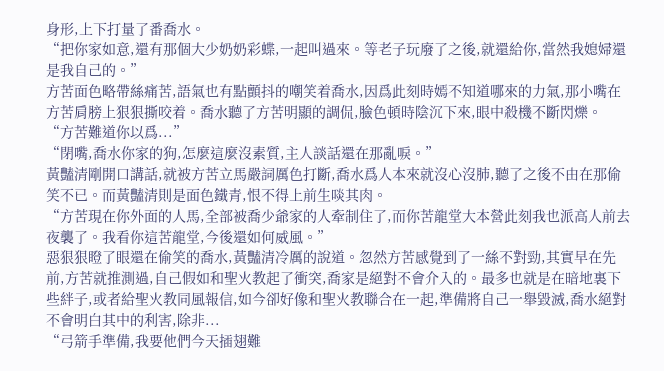身形,上下打量了番喬水。
“把你家如意,還有那個大少奶奶彩蝶,一起叫過來。等老子玩廢了之後,就還給你,當然我媳婦還是我自己的。”
方苦面色略帶絲痛苦,語氣也有點顫抖的嘲笑着喬水,因爲此刻時嫣不知道哪來的力氣,那小嘴在方苦肩膀上狠狠撕咬着。喬水聽了方苦明顯的調侃,臉色頓時陰沉下來,眼中殺機不斷閃爍。
“方苦難道你以爲...”
“閉嘴,喬水你家的狗,怎麼這麼沒素質,主人談話還在那亂唳。”
黃豔清剛開口講話,就被方苦立馬嚴詞厲色打斷,喬水爲人本來就沒心沒肺,聽了之後不由在那偷笑不已。而黃豔清則是面色鐵青,恨不得上前生啖其肉。
“方苦現在你外面的人馬,全部被喬少爺家的人牽制住了,而你苦龍堂大本營此刻我也派高人前去夜襲了。我看你這苦龍堂,今後還如何威風。”
惡狠狠瞪了眼還在偷笑的喬水,黃豔清冷厲的說道。忽然方苦感覺到了一絲不對勁,其實早在先前,方苦就推測過,自己假如和聖火教起了衝突,喬家是絕對不會介入的。最多也就是在暗地裏下些絆子,或者給聖火教同風報信,如今卻好像和聖火教聯合在一起,準備將自己一舉毀滅,喬水絕對不會明白其中的利害,除非...
“弓箭手準備,我要他們今天插翅難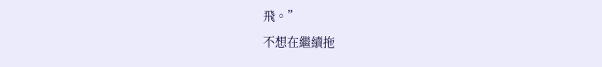飛。”
不想在繼續拖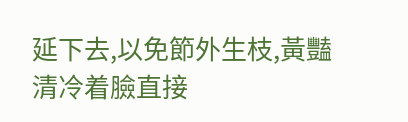延下去,以免節外生枝,黃豔清冷着臉直接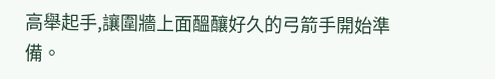高舉起手,讓圍牆上面醞釀好久的弓箭手開始準備。